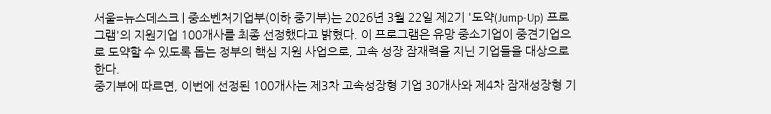서울=뉴스데스크 | 중소벤처기업부(이하 중기부)는 2026년 3월 22일 제2기 '도약(Jump-Up) 프로그램'의 지원기업 100개사를 최종 선정했다고 밝혔다. 이 프로그램은 유망 중소기업이 중견기업으로 도약할 수 있도록 돕는 정부의 핵심 지원 사업으로, 고속 성장 잠재력을 지닌 기업들을 대상으로 한다.
중기부에 따르면, 이번에 선정된 100개사는 제3차 고속성장형 기업 30개사와 제4차 잠재성장형 기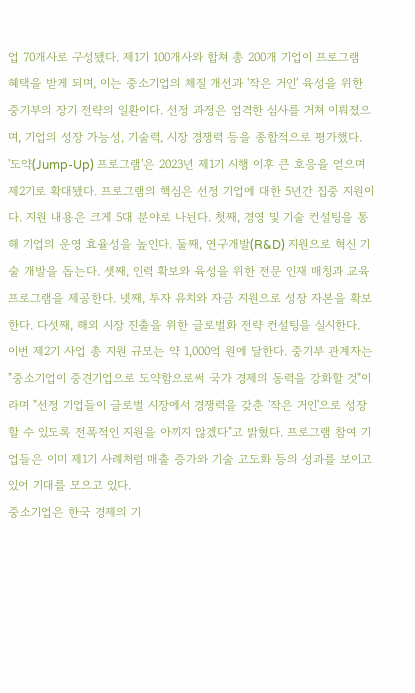업 70개사로 구성됐다. 제1기 100개사와 합쳐 총 200개 기업이 프로그램 혜택을 받게 되며, 이는 중소기업의 체질 개선과 '작은 거인' 육성을 위한 중기부의 장기 전략의 일환이다. 선정 과정은 엄격한 심사를 거쳐 이뤄졌으며, 기업의 성장 가능성, 기술력, 시장 경쟁력 등을 종합적으로 평가했다.
'도약(Jump-Up) 프로그램'은 2023년 제1기 시행 이후 큰 호응을 얻으며 제2기로 확대됐다. 프로그램의 핵심은 선정 기업에 대한 5년간 집중 지원이다. 지원 내용은 크게 5대 분야로 나뉜다. 첫째, 경영 및 기술 컨설팅을 통해 기업의 운영 효율성을 높인다. 둘째, 연구개발(R&D) 지원으로 혁신 기술 개발을 돕는다. 셋째, 인력 확보와 육성을 위한 전문 인재 매칭과 교육 프로그램을 제공한다. 넷째, 투자 유치와 자금 지원으로 성장 자본을 확보한다. 다섯째, 해외 시장 진출을 위한 글로벌화 전략 컨설팅을 실시한다.
이번 제2기 사업 총 지원 규모는 약 1,000억 원에 달한다. 중기부 관계자는 "중소기업이 중견기업으로 도약함으로써 국가 경제의 동력을 강화할 것"이라며 "선정 기업들이 글로벌 시장에서 경쟁력을 갖춘 '작은 거인'으로 성장할 수 있도록 전폭적인 지원을 아끼지 않겠다"고 밝혔다. 프로그램 참여 기업들은 이미 제1기 사례처럼 매출 증가와 기술 고도화 등의 성과를 보이고 있어 기대를 모으고 있다.
중소기업은 한국 경제의 기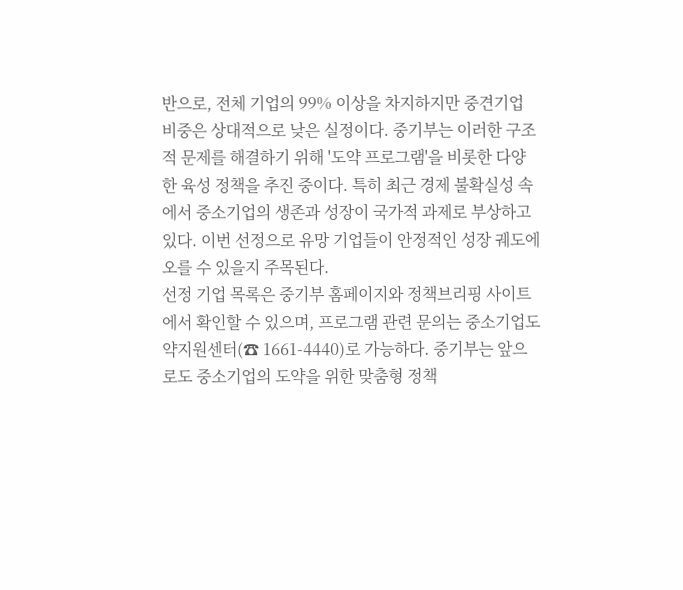반으로, 전체 기업의 99% 이상을 차지하지만 중견기업 비중은 상대적으로 낮은 실정이다. 중기부는 이러한 구조적 문제를 해결하기 위해 '도약 프로그램'을 비롯한 다양한 육성 정책을 추진 중이다. 특히 최근 경제 불확실성 속에서 중소기업의 생존과 성장이 국가적 과제로 부상하고 있다. 이번 선정으로 유망 기업들이 안정적인 성장 궤도에 오를 수 있을지 주목된다.
선정 기업 목록은 중기부 홈페이지와 정책브리핑 사이트에서 확인할 수 있으며, 프로그램 관련 문의는 중소기업도약지원센터(☎ 1661-4440)로 가능하다. 중기부는 앞으로도 중소기업의 도약을 위한 맞춤형 정책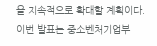을 지속적으로 확대할 계획이다.
이번 발표는 중소벤처기업부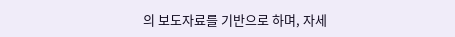의 보도자료를 기반으로 하며, 자세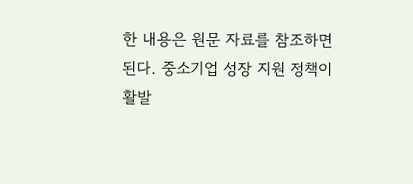한 내용은 원문 자료를 참조하면 된다. 중소기업 성장 지원 정책이 활발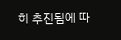히 추진됨에 따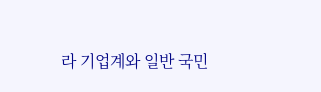라 기업계와 일반 국민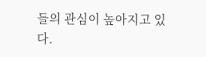들의 관심이 높아지고 있다.